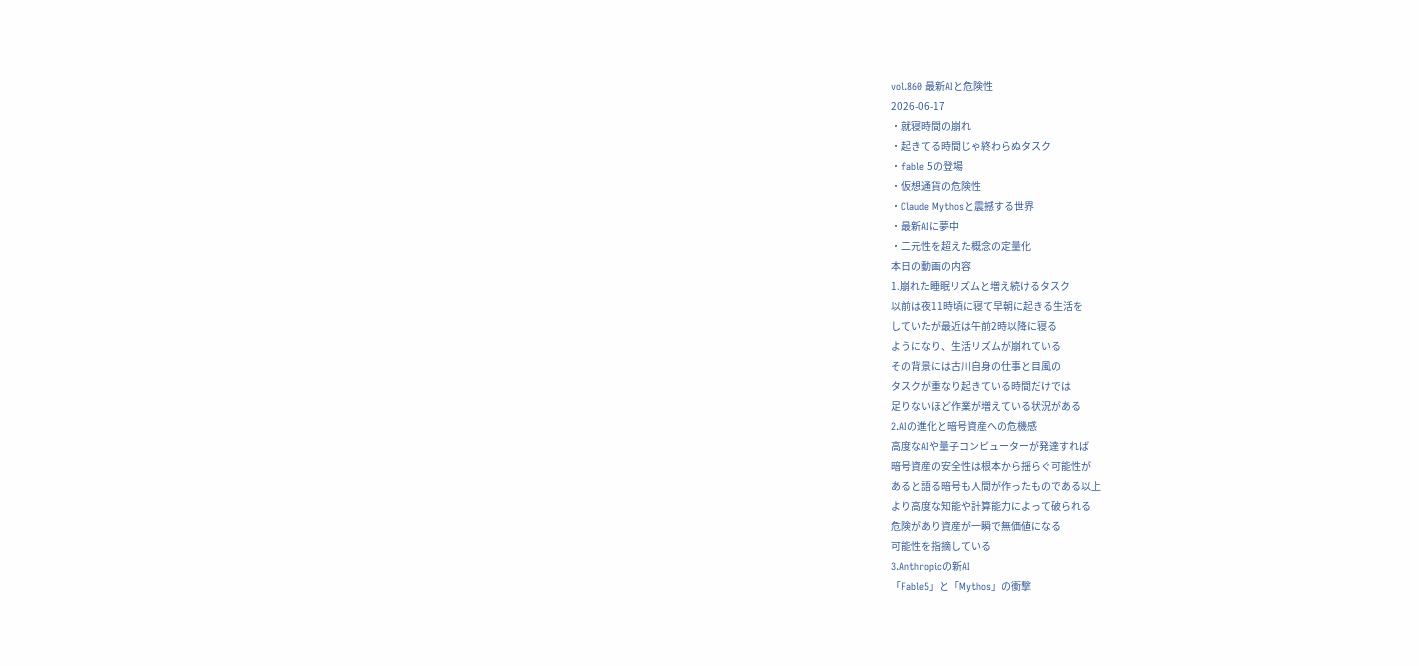vol.860 最新AIと危険性
2026-06-17
・就寝時間の崩れ
・起きてる時間じゃ終わらぬタスク
・fable 5の登場
・仮想通貨の危険性
・Claude Mythosと震撼する世界
・最新AIに夢中
・二元性を超えた概念の定量化
本日の動画の内容
1.崩れた睡眠リズムと増え続けるタスク
以前は夜11時頃に寝て早朝に起きる生活を
していたが最近は午前2時以降に寝る
ようになり、生活リズムが崩れている
その背景には古川自身の仕事と目風の
タスクが重なり起きている時間だけでは
足りないほど作業が増えている状況がある
2.AIの進化と暗号資産への危機感
高度なAIや量子コンピューターが発達すれば
暗号資産の安全性は根本から揺らぐ可能性が
あると語る暗号も人間が作ったものである以上
より高度な知能や計算能力によって破られる
危険があり資産が一瞬で無価値になる
可能性を指摘している
3.Anthropicの新AI
「Fable5」と「Mythos」の衝撃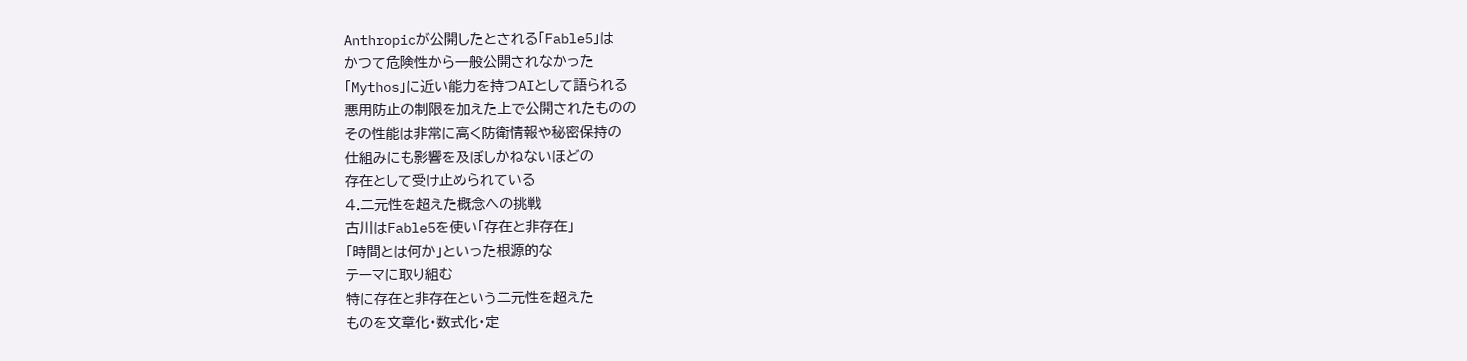Anthropicが公開したとされる「Fable5」は
かつて危険性から一般公開されなかった
「Mythos」に近い能力を持つAIとして語られる
悪用防止の制限を加えた上で公開されたものの
その性能は非常に高く防衛情報や秘密保持の
仕組みにも影響を及ぼしかねないほどの
存在として受け止められている
4.二元性を超えた概念への挑戦
古川はFable5を使い「存在と非存在」
「時間とは何か」といった根源的な
テーマに取り組む
特に存在と非存在という二元性を超えた
ものを文章化・数式化・定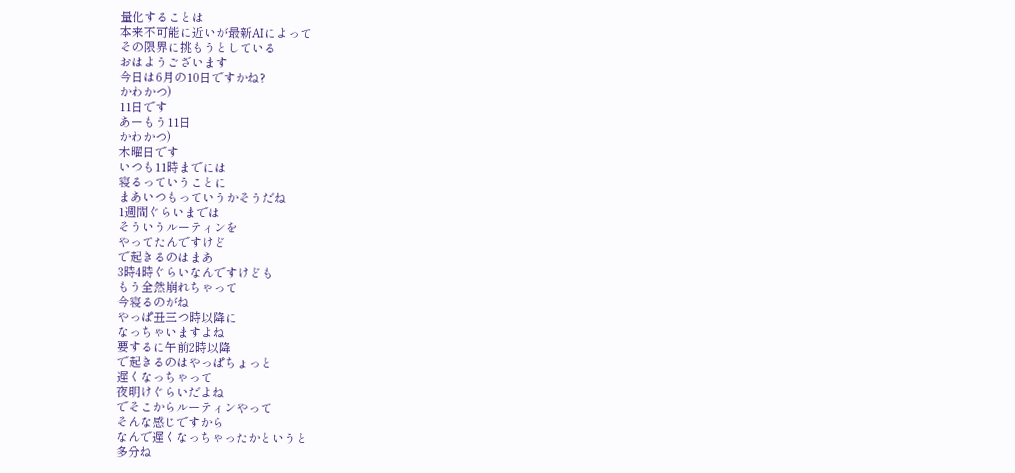量化することは
本来不可能に近いが最新AIによって
その限界に挑もうとしている
おはようございます
今日は6月の10日ですかね?
かわかつ)
11日です
あーもう11日
かわかつ)
木曜日です
いつも11時までには
寝るっていうことに
まあいつもっていうかそうだね
1週間ぐらいまでは
そういうルーティンを
やってたんですけど
で起きるのはまあ
3時4時ぐらいなんですけども
もう全然崩れちゃって
今寝るのがね
やっぱ丑三つ時以降に
なっちゃいますよね
要するに午前2時以降
で起きるのはやっぱちょっと
遅くなっちゃって
夜明けぐらいだよね
でそこからルーティンやって
そんな感じですから
なんで遅くなっちゃったかというと
多分ね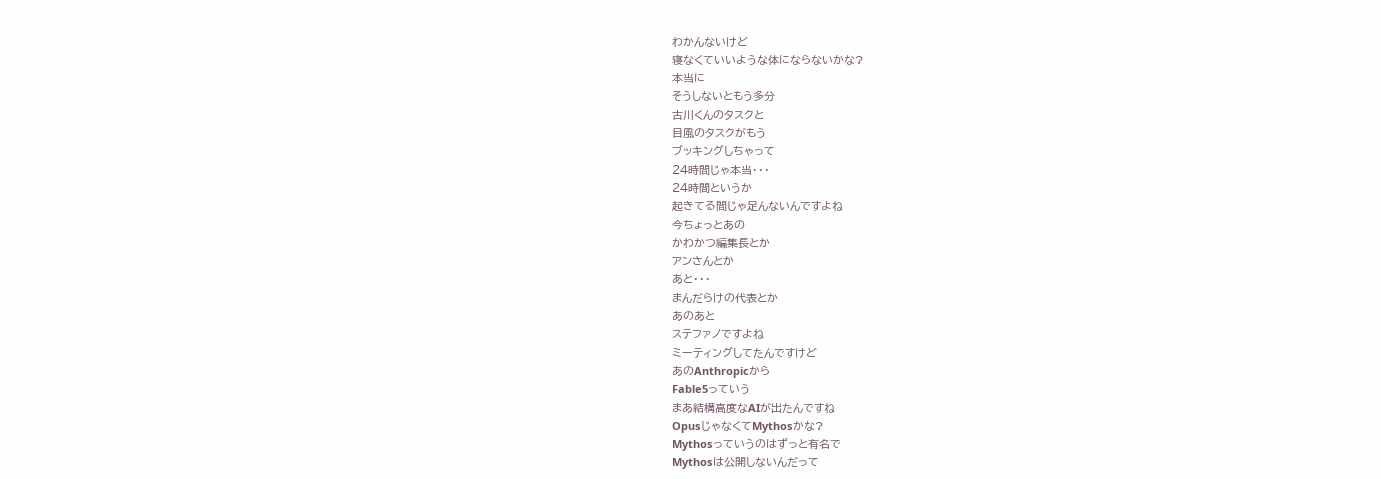わかんないけど
寝なくていいような体にならないかな?
本当に
そうしないともう多分
古川くんのタスクと
目風のタスクがもう
ブッキングしちゃって
24時間じゃ本当・・・
24時間というか
起きてる間じゃ足んないんですよね
今ちょっとあの
かわかつ編集長とか
アンさんとか
あと・・・
まんだらけの代表とか
あのあと
ステファノですよね
ミーティングしてたんですけど
あのAnthropicから
Fable5っていう
まあ結構高度なAIが出たんですね
OpusじゃなくてMythosかな?
Mythosっていうのはずっと有名で
Mythosは公開しないんだって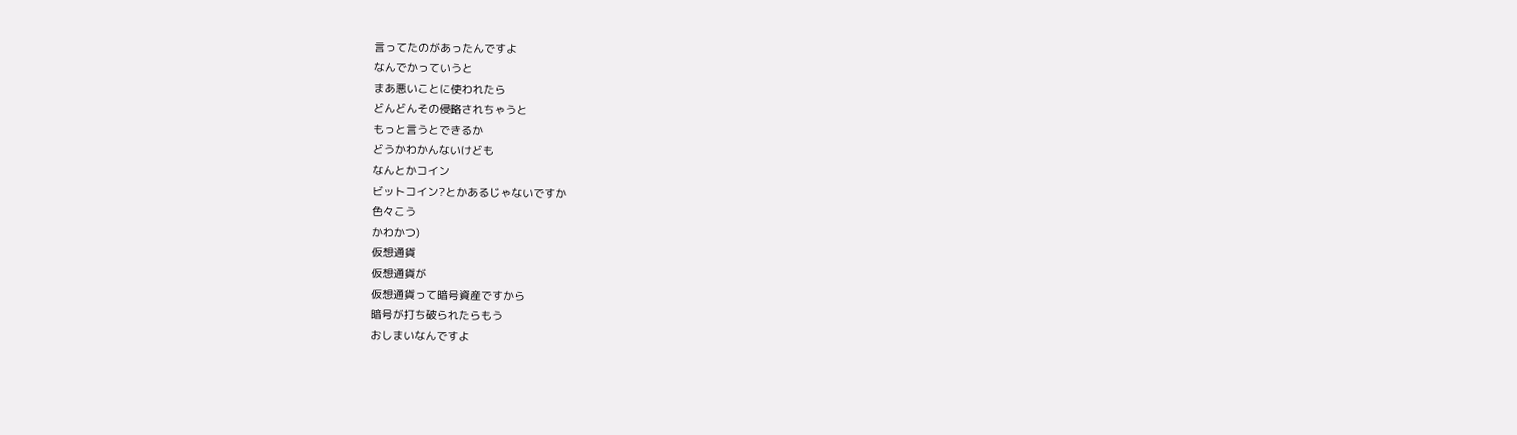言ってたのがあったんですよ
なんでかっていうと
まあ悪いことに使われたら
どんどんその侵略されちゃうと
もっと言うとできるか
どうかわかんないけども
なんとかコイン
ビットコイン?とかあるじゃないですか
色々こう
かわかつ)
仮想通貨
仮想通貨が
仮想通貨って暗号資産ですから
暗号が打ち破られたらもう
おしまいなんですよ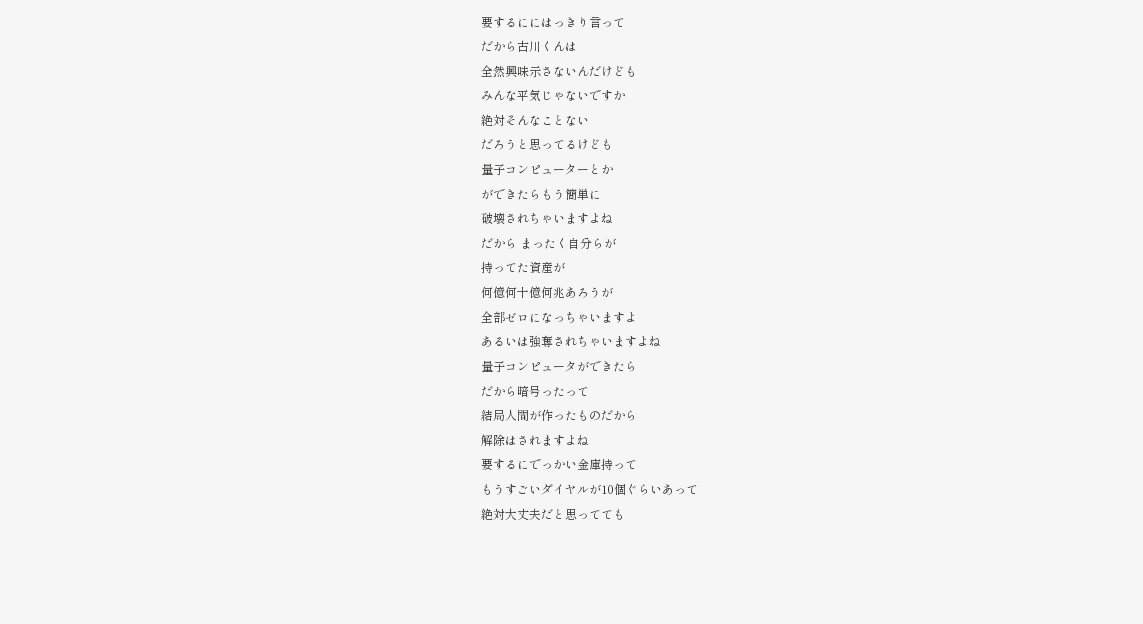要するににはっきり言って
だから古川くんは
全然興味示さないんだけども
みんな平気じゃないですか
絶対そんなことない
だろうと思ってるけども
量子コンピューターとか
ができたらもう簡単に
破壊されちゃいますよね
だから まったく自分らが
持ってた資産が
何億何十億何兆あろうが
全部ゼロになっちゃいますよ
あるいは強奪されちゃいますよね
量子コンピュータができたら
だから暗号ったって
結局人間が作ったものだから
解除はされますよね
要するにでっかい金庫持って
もうすごいダイヤルが10個ぐらいあって
絶対大丈夫だと思ってても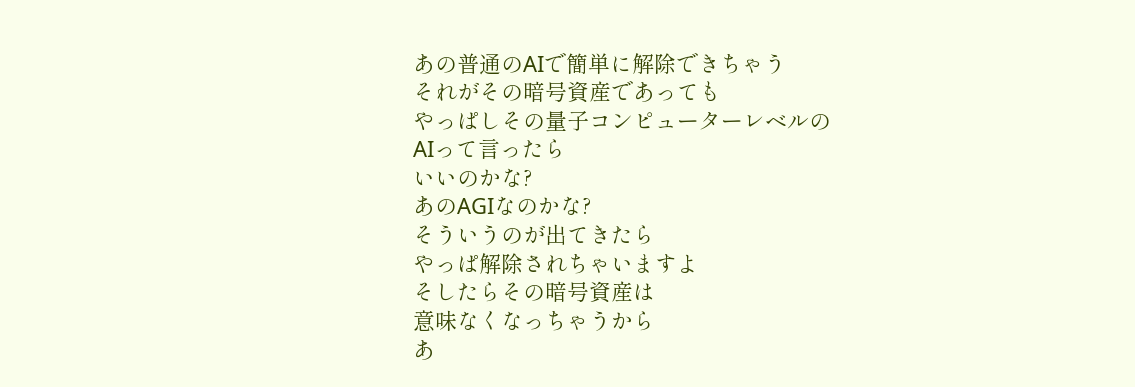あの普通のAIで簡単に解除できちゃう
それがその暗号資産であっても
やっぱしその量子コンピューターレベルの
AIって言ったら
いいのかな?
あのAGIなのかな?
そういうのが出てきたら
やっぱ解除されちゃいますよ
そしたらその暗号資産は
意味なくなっちゃうから
あ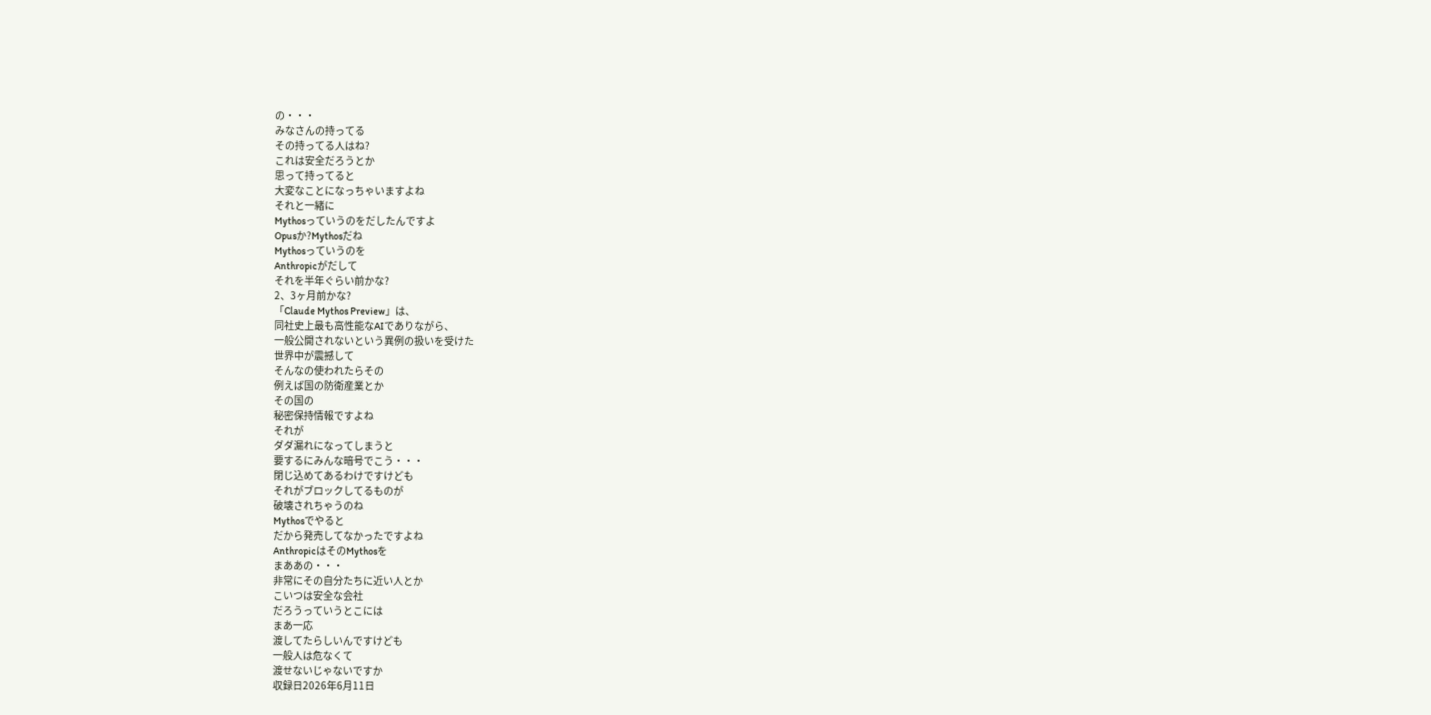の・・・
みなさんの持ってる
その持ってる人はね?
これは安全だろうとか
思って持ってると
大変なことになっちゃいますよね
それと一緒に
Mythosっていうのをだしたんですよ
Opusか?Mythosだね
Mythosっていうのを
Anthropicがだして
それを半年ぐらい前かな?
2、3ヶ月前かな?
「Claude Mythos Preview」は、
同社史上最も高性能なAIでありながら、
一般公開されないという異例の扱いを受けた
世界中が震撼して
そんなの使われたらその
例えば国の防衛産業とか
その国の
秘密保持情報ですよね
それが
ダダ漏れになってしまうと
要するにみんな暗号でこう・・・
閉じ込めてあるわけですけども
それがブロックしてるものが
破壊されちゃうのね
Mythosでやると
だから発売してなかったですよね
AnthropicはそのMythosを
まああの・・・
非常にその自分たちに近い人とか
こいつは安全な会社
だろうっていうとこには
まあ一応
渡してたらしいんですけども
一般人は危なくて
渡せないじゃないですか
収録日2026年6月11日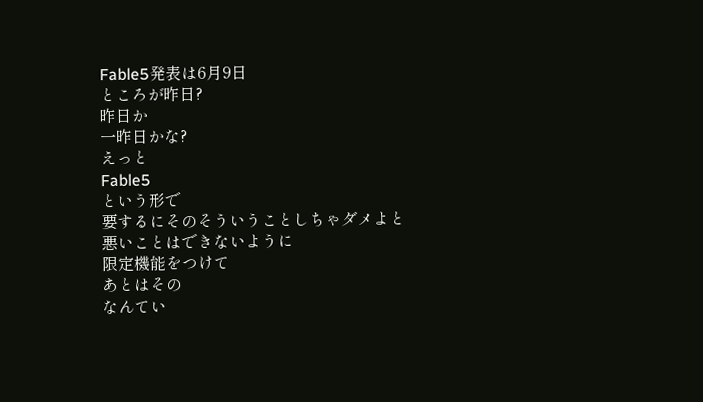Fable5発表は6月9日
ところが昨日?
昨日か
一昨日かな?
えっと
Fable5
という形で
要するにそのそういうことしちゃダメよと
悪いことはできないように
限定機能をつけて
あとはその
なんてい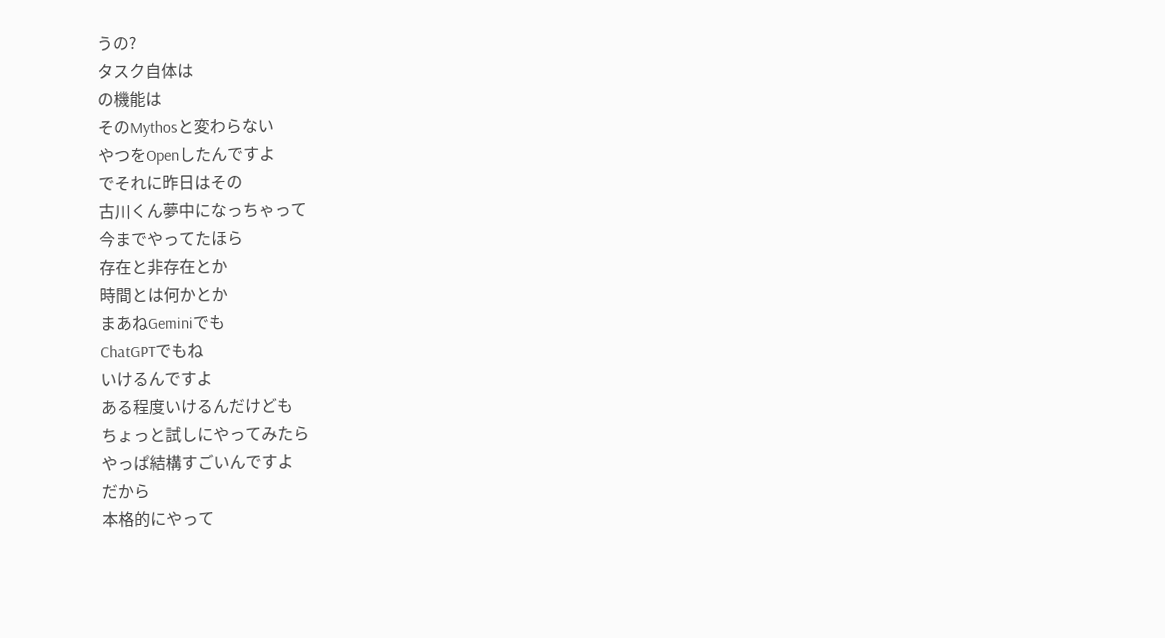うの?
タスク自体は
の機能は
そのMythosと変わらない
やつをOpenしたんですよ
でそれに昨日はその
古川くん夢中になっちゃって
今までやってたほら
存在と非存在とか
時間とは何かとか
まあねGeminiでも
ChatGPTでもね
いけるんですよ
ある程度いけるんだけども
ちょっと試しにやってみたら
やっぱ結構すごいんですよ
だから
本格的にやって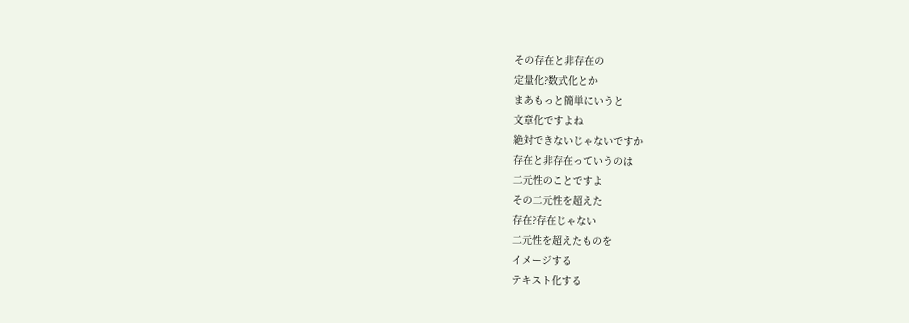その存在と非存在の
定量化?数式化とか
まあもっと簡単にいうと
文章化ですよね
絶対できないじゃないですか
存在と非存在っていうのは
二元性のことですよ
その二元性を超えた
存在?存在じゃない
二元性を超えたものを
イメージする
テキスト化する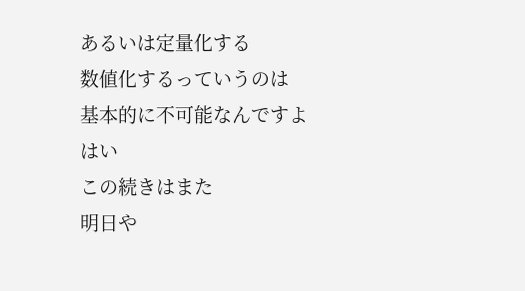あるいは定量化する
数値化するっていうのは
基本的に不可能なんですよ
はい
この続きはまた
明日や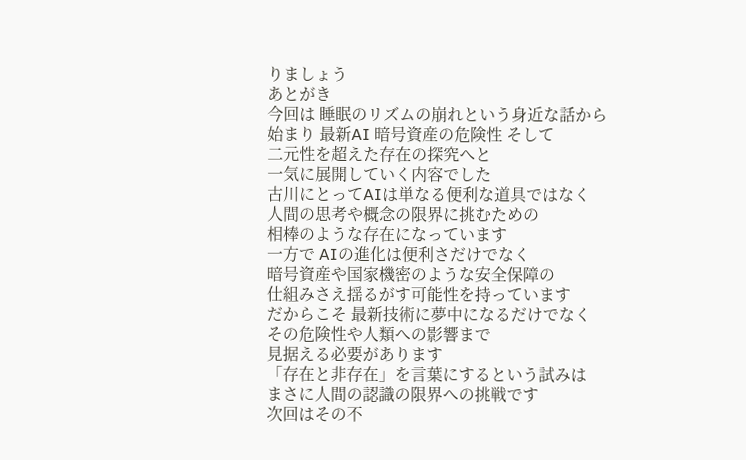りましょう
あとがき
今回は 睡眠のリズムの崩れという身近な話から
始まり 最新AI 暗号資産の危険性 そして
二元性を超えた存在の探究へと
一気に展開していく内容でした
古川にとってAIは単なる便利な道具ではなく
人間の思考や概念の限界に挑むための
相棒のような存在になっています
一方で AIの進化は便利さだけでなく
暗号資産や国家機密のような安全保障の
仕組みさえ揺るがす可能性を持っています
だからこそ 最新技術に夢中になるだけでなく
その危険性や人類への影響まで
見据える必要があります
「存在と非存在」を言葉にするという試みは
まさに人間の認識の限界への挑戦です
次回はその不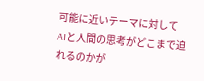可能に近いテーマに対して
AIと人間の思考がどこまで迫れるのかが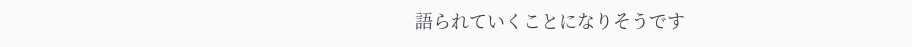語られていくことになりそうです